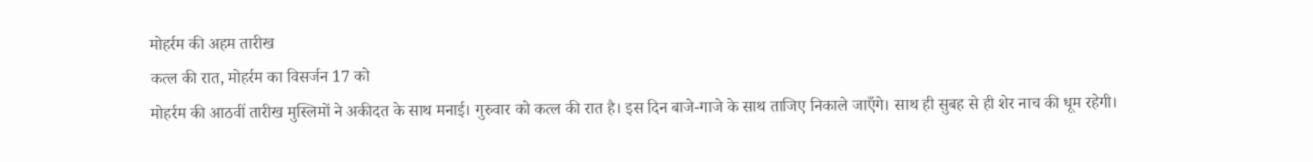मोहर्रम की अहम तारीख
कत्ल की रात, मोहर्रम का विसर्जन 17 को
मोहर्रम की आठवीं तारीख मुस्लिमों ने अकीदत के साथ मनाई। गुरुवार को कत्ल की रात है। इस दिन बाजे-गाजे के साथ ताजिए निकाले जाएँगे। साथ ही सुबह से ही शेर नाच की धूम रहेगी।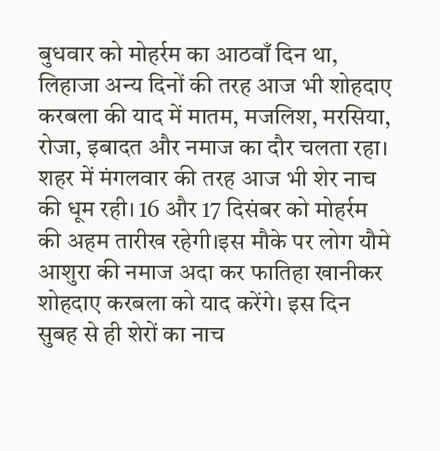बुधवार को मोहर्रम का आठवाँ दिन था, लिहाजा अन्य दिनों की तरह आज भी शोहदाए करबला की याद में मातम, मजलिश, मरसिया, रोजा, इबादत और नमाज का दौर चलता रहा। शहर में मंगलवार की तरह आज भी शेर नाच की धूम रही। 16 और 17 दिसंबर को मोहर्रम की अहम तारीख रहेगी।इस मौके पर लोग यौमे आशुरा की नमाज अदा कर फातिहा खानीकर शोहदाए करबला को याद करेंगे। इस दिन सुबह से ही शेरों का नाच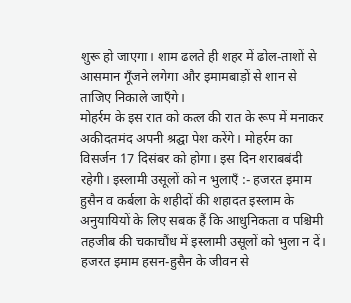शुरू हो जाएगा। शाम ढलते ही शहर में ढोल-ताशों से आसमान गूँजने लगेगा और इमामबाड़ों से शान से ताजिए निकाले जाएँगे।
मोहर्रम के इस रात को कत्ल की रात के रूप में मनाकर अकीदतमंद अपनी श्रद्घा पेश करेंगे। मोहर्रम का विसर्जन 17 दिसंबर को होगा। इस दिन शराबबंदी रहेगी। इस्लामी उसूलों को न भुलाएँ :- हजरत इमाम हुसैन व कर्बला के शहीदों की शहादत इस्लाम के अनुयायियों के लिए सबक हैं कि आधुनिकता व पश्चिमी तहजीब की चकाचौंध में इस्लामी उसूलों को भुला न दें। हजरत इमाम हसन-हुसैन के जीवन से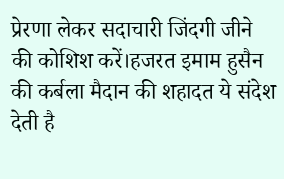प्रेरणा लेकर सदाचारी जिंदगी जीने की कोशिश करें।हजरत इमाम हुसैन की कर्बला मैदान की शहादत ये संदेश देती है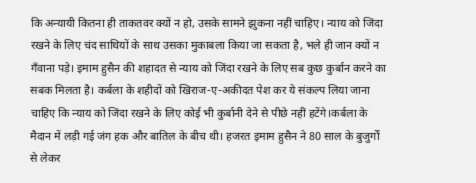कि अन्यायी कितना ही ताकतवर क्यों न हो, उसके सामने झुकना नहीं चाहिए। न्याय को जिंदा रखने के लिए चंद साथियों के साथ उसका मुकाबला किया जा सकता है, भले ही जान क्यों न गँवाना पड़े। इमाम हुसैन की शहादत से न्याय को जिंदा रखने के लिए सब कुछ कुर्बान करने का सबक मिलता है। कर्बला के शहीदों को खिराज-ए-अकीदत पेश कर ये संकल्प लिया जाना चाहिए कि न्याय को जिंदा रखने के लिए कोई भी कुर्बानी देने से पीछे नहीं हटेंगे।कर्बला के मैदान में लड़ी गई जंग हक और बातिल के बीच थी। हजरत इमाम हुसैन ने 80 साल के बुजुर्गों से लेकर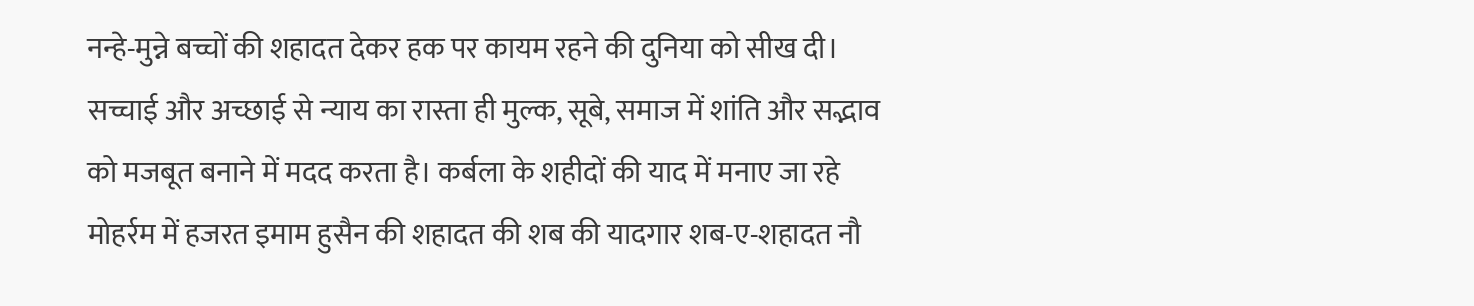नन्हे-मुन्ने बच्चों की शहादत देकर हक पर कायम रहने की दुनिया को सीख दी। सच्चाई और अच्छाई से न्याय का रास्ता ही मुल्क, सूबे, समाज में शांति और सद्भाव को मजबूत बनाने में मदद करता है। कर्बला के शहीदों की याद में मनाए जा रहे मोहर्रम में हजरत इमाम हुसैन की शहादत की शब की यादगार शब-ए-शहादत नौ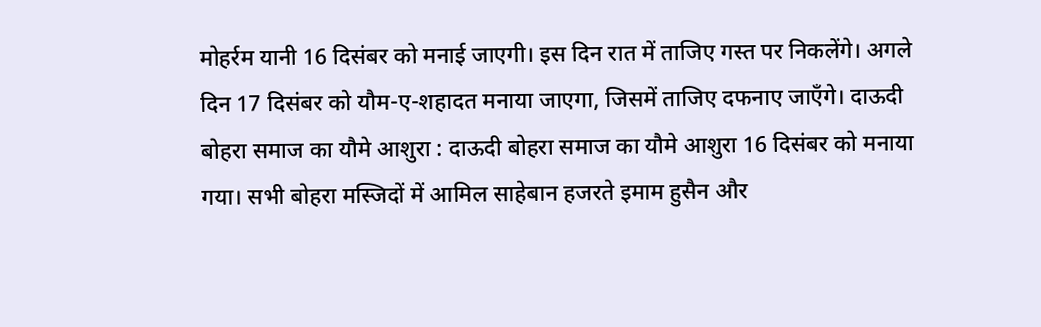मोहर्रम यानी 16 दिसंबर को मनाई जाएगी। इस दिन रात में ताजिए गस्त पर निकलेंगे। अगले दिन 17 दिसंबर को यौम-ए-शहादत मनाया जाएगा, जिसमें ताजिए दफनाए जाएँगे। दाऊदी बोहरा समाज का यौमे आशुरा : दाऊदी बोहरा समाज का यौमे आशुरा 16 दिसंबर को मनाया गया। सभी बोहरा मस्जिदों में आमिल साहेबान हजरते इमाम हुसैन और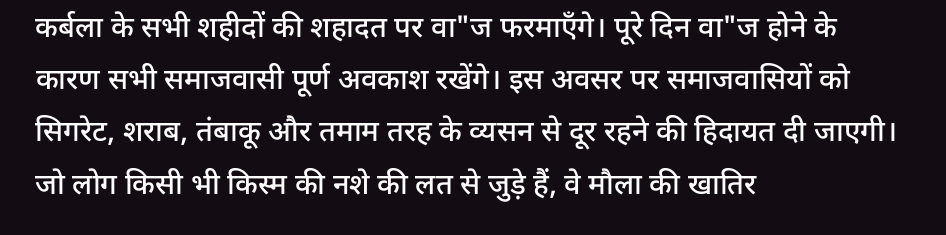कर्बला के सभी शहीदों की शहादत पर वा"ज फरमाएँगे। पूरे दिन वा"ज होने के कारण सभी समाजवासी पूर्ण अवकाश रखेंगे। इस अवसर पर समाजवासियों को सिगरेट, शराब, तंबाकू और तमाम तरह के व्यसन से दूर रहने की हिदायत दी जाएगी। जो लोग किसी भी किस्म की नशे की लत से जुड़े हैं, वे मौला की खातिर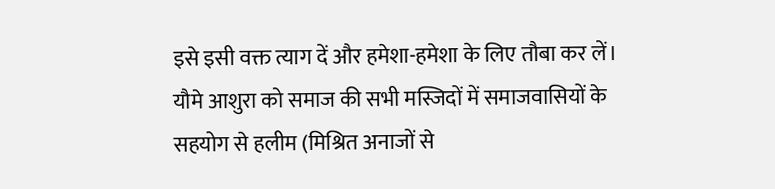इसे इसी वक्त त्याग दें और हमेशा-हमेशा के लिए तौबा कर लें। यौमे आशुरा को समाज की सभी मस्जिदों में समाजवासियों के सहयोग से हलीम (मिश्रित अनाजों से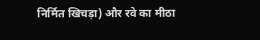निर्मित खिचड़ा) और रवे का मीठा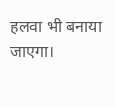हलवा भी बनाया जाएगा।